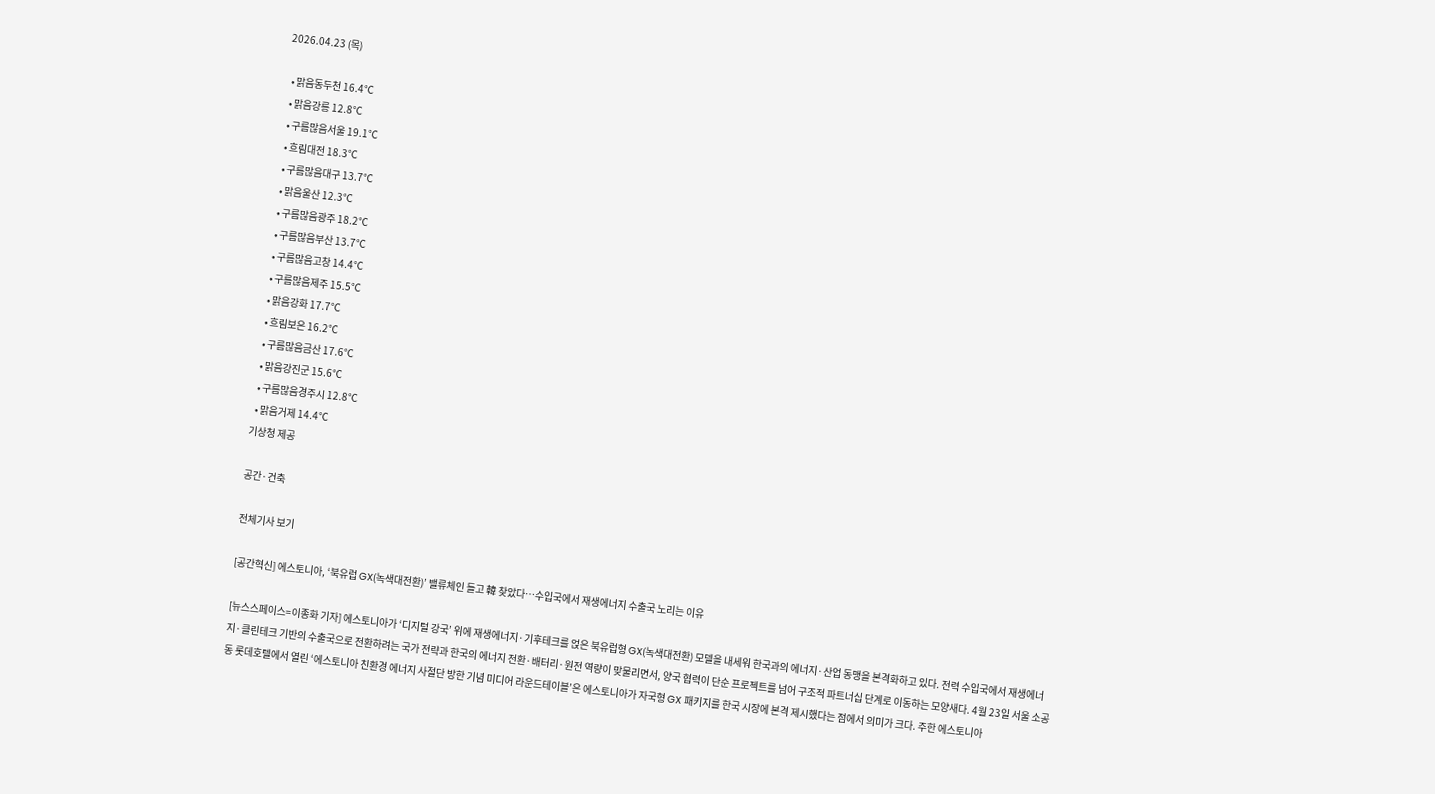2026.04.23 (목)

  • 맑음동두천 16.4℃
  • 맑음강릉 12.8℃
  • 구름많음서울 19.1℃
  • 흐림대전 18.3℃
  • 구름많음대구 13.7℃
  • 맑음울산 12.3℃
  • 구름많음광주 18.2℃
  • 구름많음부산 13.7℃
  • 구름많음고창 14.4℃
  • 구름많음제주 15.5℃
  • 맑음강화 17.7℃
  • 흐림보은 16.2℃
  • 구름많음금산 17.6℃
  • 맑음강진군 15.6℃
  • 구름많음경주시 12.8℃
  • 맑음거제 14.4℃
기상청 제공

공간·건축

전체기사 보기

[공간혁신] 에스토니아, ‘북유럽 GX(녹색대전환)’ 밸류체인 들고 韓 찾았다…수입국에서 재생에너지 수출국 노리는 이유

[뉴스스페이스=이종화 기자] 에스토니아가 ‘디지털 강국’ 위에 재생에너지·기후테크를 얹은 북유럽형 GX(녹색대전환) 모델을 내세워 한국과의 에너지·산업 동맹을 본격화하고 있다. 전력 수입국에서 재생에너지·클린테크 기반의 수출국으로 전환하려는 국가 전략과 한국의 에너지 전환·배터리·원전 역량이 맞물리면서, 양국 협력이 단순 프로젝트를 넘어 구조적 파트너십 단계로 이동하는 모양새다. 4월 23일 서울 소공동 롯데호텔에서 열린 ‘에스토니아 친환경 에너지 사절단 방한 기념 미디어 라운드테이블’은 에스토니아가 자국형 GX 패키지를 한국 시장에 본격 제시했다는 점에서 의미가 크다. 주한 에스토니아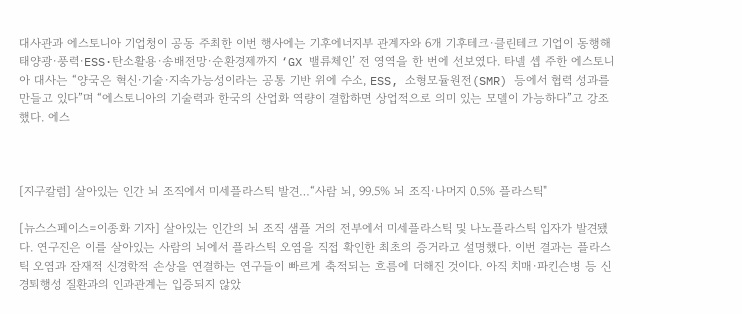대사관과 에스토니아 기업청이 공동 주최한 이번 행사에는 기후에너지부 관계자와 6개 기후테크·클린테크 기업이 동행해 태양광·풍력·ESS·탄소활용·송배전망·순환경제까지 ‘GX 밸류체인’ 전 영역을 한 번에 선보였다. 타넬 셉 주한 에스토니아 대사는 “양국은 혁신·기술·지속가능성이라는 공통 기반 위에 수소, ESS, 소형모듈원전(SMR) 등에서 협력 성과를 만들고 있다”며 “에스토니아의 기술력과 한국의 산업화 역량이 결합하면 상업적으로 의미 있는 모델이 가능하다”고 강조했다. 에스



[지구칼럼] 살아있는 인간 뇌 조직에서 미세플라스틱 발견…“사람 뇌, 99.5% 뇌 조직·나머지 0.5% 플라스틱"

[뉴스스페이스=이종화 기자] 살아있는 인간의 뇌 조직 샘플 거의 전부에서 미세플라스틱 및 나노플라스틱 입자가 발견됐다. 연구진은 이를 살아있는 사람의 뇌에서 플라스틱 오염을 직접 확인한 최초의 증거라고 설명했다. 이번 결과는 플라스틱 오염과 잠재적 신경학적 손상을 연결하는 연구들이 빠르게 축적되는 흐름에 더해진 것이다. 아직 치매·파킨슨병 등 신경퇴행성 질환과의 인과관계는 입증되지 않았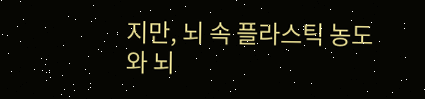지만, 뇌 속 플라스틱 농도와 뇌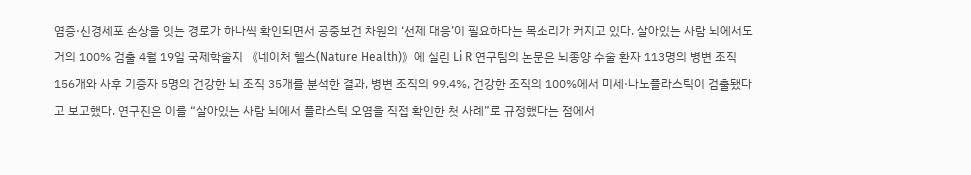염증·신경세포 손상을 잇는 경로가 하나씩 확인되면서 공중보건 차원의 ‘선제 대응’이 필요하다는 목소리가 커지고 있다. 살아있는 사람 뇌에서도 거의 100% 검출 4월 19일 국제학술지 《네이처 헬스(Nature Health)》에 실린 Li R 연구팀의 논문은 뇌종양 수술 환자 113명의 병변 조직 156개와 사후 기증자 5명의 건강한 뇌 조직 35개를 분석한 결과, 병변 조직의 99.4%, 건강한 조직의 100%에서 미세·나노플라스틱이 검출됐다고 보고했다. 연구진은 이를 “살아있는 사람 뇌에서 플라스틱 오염을 직접 확인한 첫 사례”로 규정했다는 점에서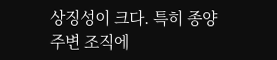상징성이 크다. 특히 종양 주변 조직에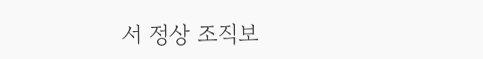서 정상 조직보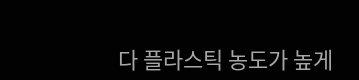다 플라스틱 농도가 높게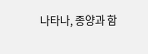나타나, 종양과 함